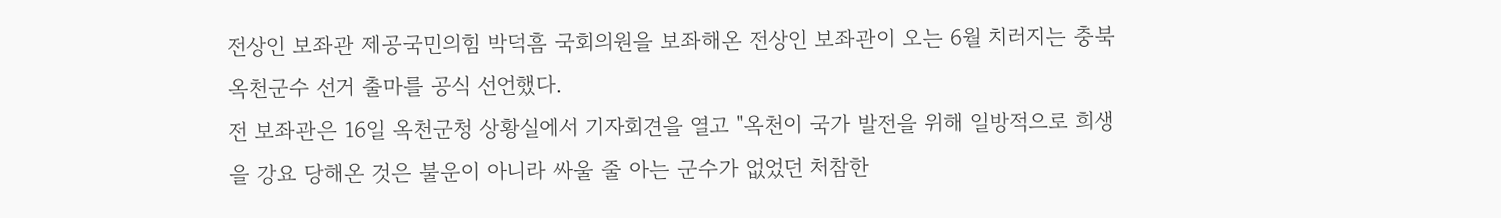전상인 보좌관 제공국민의힘 박덕흠 국회의원을 보좌해온 전상인 보좌관이 오는 6월 치러지는 충북 옥천군수 선거 출마를 공식 선언했다.
전 보좌관은 16일 옥천군청 상황실에서 기자회견을 열고 "옥천이 국가 발전을 위해 일방적으로 희생을 강요 당해온 것은 불운이 아니라 싸울 줄 아는 군수가 없었던 처참한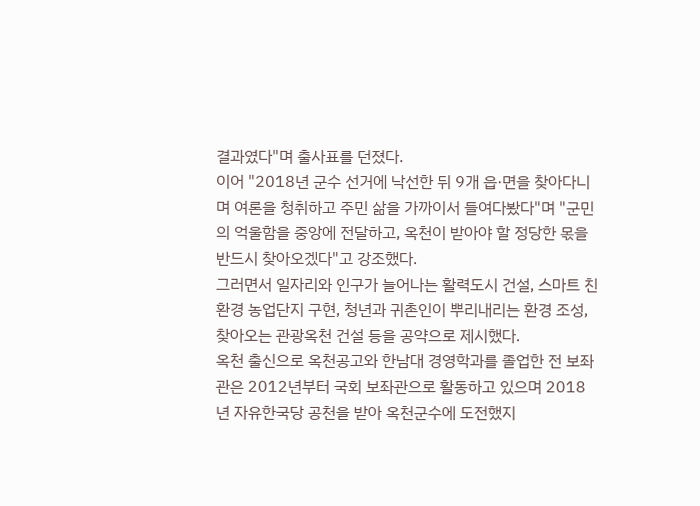결과였다"며 출사표를 던졌다.
이어 "2018년 군수 선거에 낙선한 뒤 9개 읍·면을 찾아다니며 여론을 청취하고 주민 삶을 가까이서 들여다봤다"며 "군민의 억울함을 중앙에 전달하고, 옥천이 받아야 할 정당한 몫을 반드시 찾아오겠다"고 강조했다.
그러면서 일자리와 인구가 늘어나는 활력도시 건설, 스마트 친환경 농업단지 구현, 청년과 귀촌인이 뿌리내리는 환경 조성, 찾아오는 관광옥천 건설 등을 공약으로 제시했다.
옥천 출신으로 옥천공고와 한남대 경영학과를 졸업한 전 보좌관은 2012년부터 국회 보좌관으로 활동하고 있으며 2018년 자유한국당 공천을 받아 옥천군수에 도전했지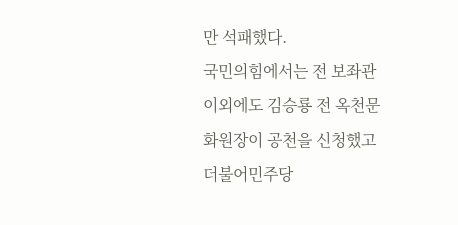만 석패했다.
국민의힘에서는 전 보좌관 이외에도 김승룡 전 옥천문화원장이 공천을 신청했고 더불어민주당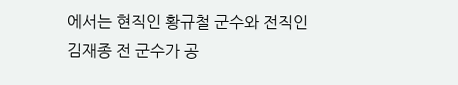에서는 현직인 황규철 군수와 전직인 김재종 전 군수가 공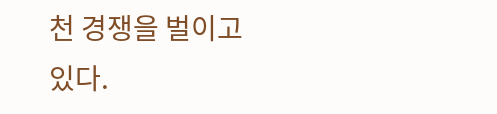천 경쟁을 벌이고 있다.